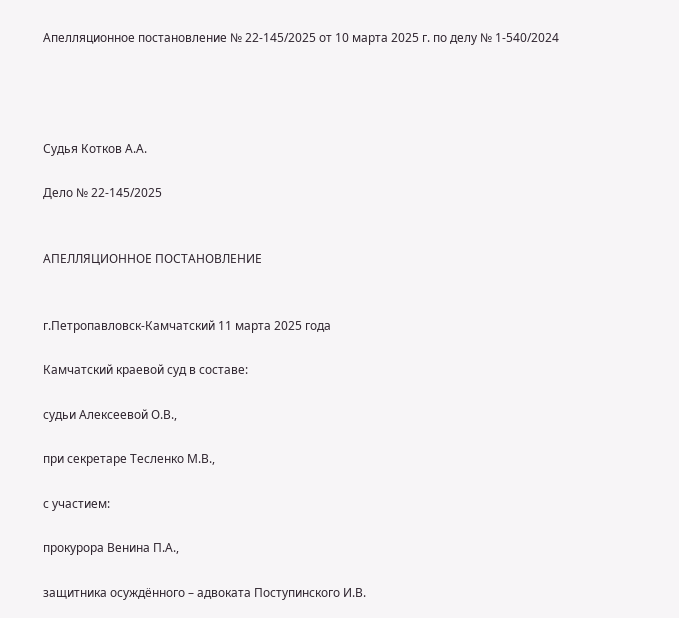Апелляционное постановление № 22-145/2025 от 10 марта 2025 г. по делу № 1-540/2024




Судья Котков А.А.

Дело № 22-145/2025


АПЕЛЛЯЦИОННОЕ ПОСТАНОВЛЕНИЕ


г.Петропавловск-Камчатский 11 марта 2025 года

Камчатский краевой суд в составе:

судьи Алексеевой О.В.,

при секретаре Тесленко М.В.,

с участием:

прокурора Венина П.А.,

защитника осуждённого – адвоката Поступинского И.В.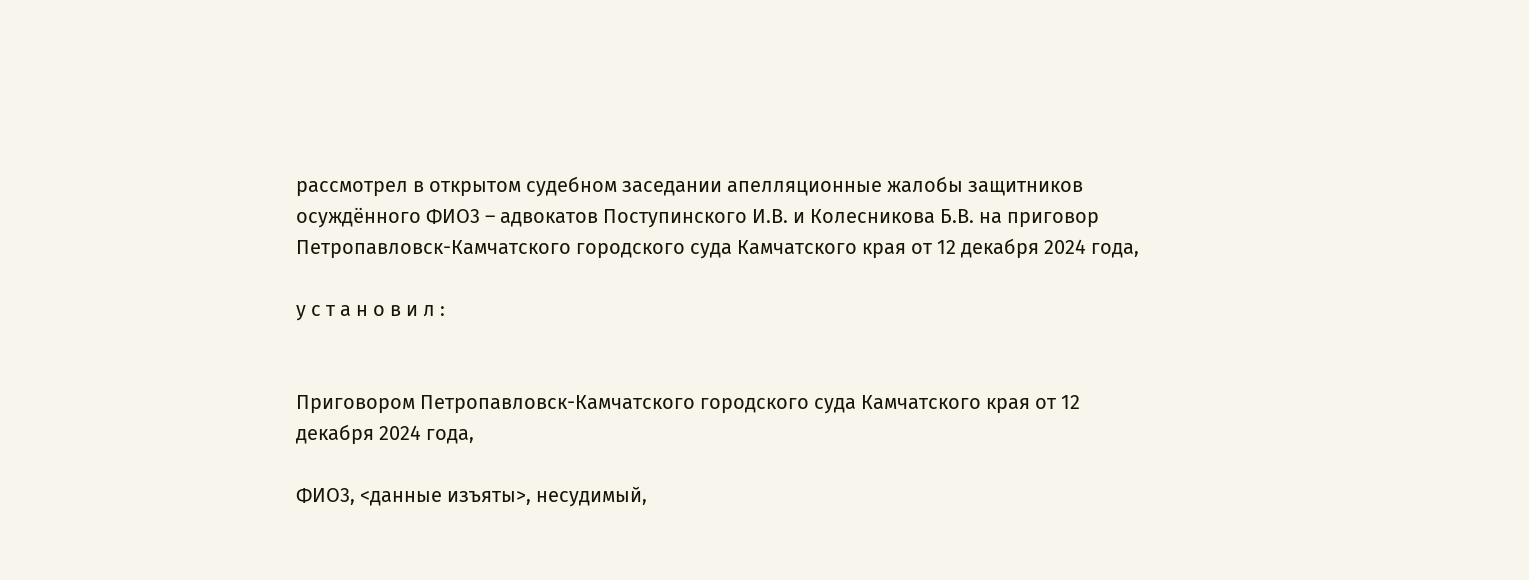рассмотрел в открытом судебном заседании апелляционные жалобы защитников осуждённого ФИО3 – адвокатов Поступинского И.В. и Колесникова Б.В. на приговор Петропавловск-Камчатского городского суда Камчатского края от 12 декабря 2024 года,

у с т а н о в и л :


Приговором Петропавловск-Камчатского городского суда Камчатского края от 12 декабря 2024 года,

ФИО3, <данные изъяты>, несудимый,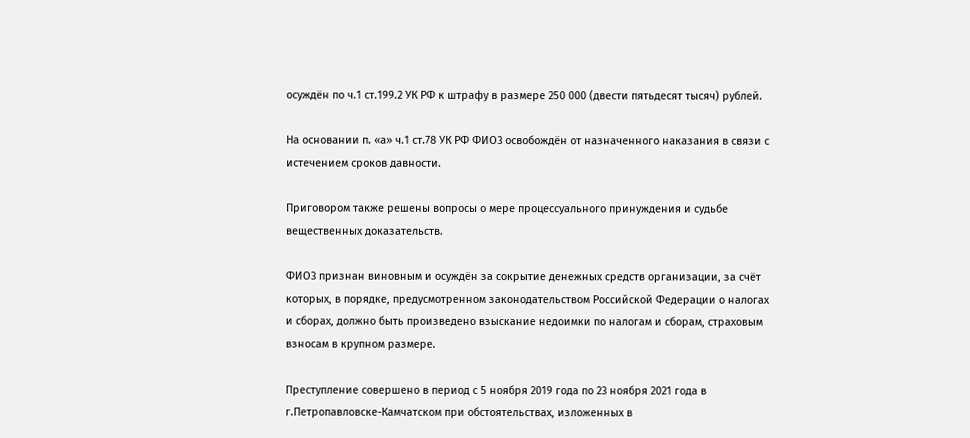осуждён по ч.1 ст.199.2 УК РФ к штрафу в размере 250 000 (двести пятьдесят тысяч) рублей.

На основании п. «а» ч.1 ст.78 УК РФ ФИО3 освобождён от назначенного наказания в связи с истечением сроков давности.

Приговором также решены вопросы о мере процессуального принуждения и судьбе вещественных доказательств.

ФИО3 признан виновным и осуждён за сокрытие денежных средств организации, за счёт которых, в порядке, предусмотренном законодательством Российской Федерации о налогах и сборах, должно быть произведено взыскание недоимки по налогам и сборам, страховым взносам в крупном размере.

Преступление совершено в период с 5 ноября 2019 года по 23 ноября 2021 года в г.Петропавловске-Камчатском при обстоятельствах, изложенных в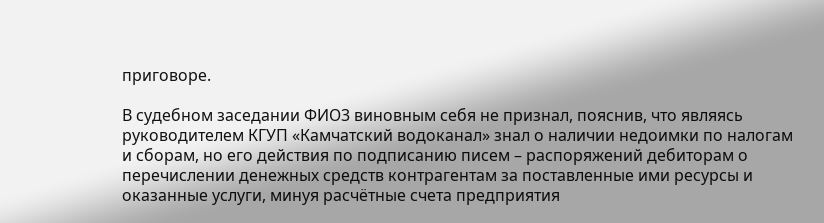приговоре.

В судебном заседании ФИО3 виновным себя не признал, пояснив, что являясь руководителем КГУП «Камчатский водоканал» знал о наличии недоимки по налогам и сборам, но его действия по подписанию писем – распоряжений дебиторам о перечислении денежных средств контрагентам за поставленные ими ресурсы и оказанные услуги, минуя расчётные счета предприятия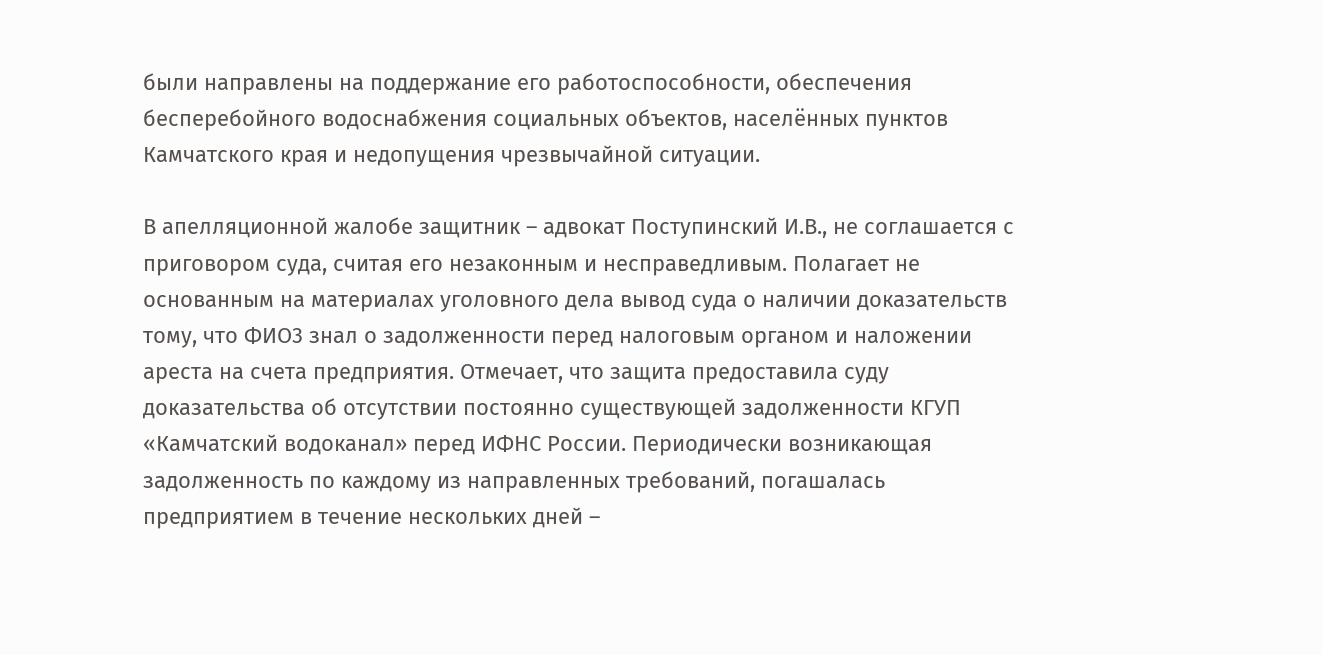были направлены на поддержание его работоспособности, обеспечения бесперебойного водоснабжения социальных объектов, населённых пунктов Камчатского края и недопущения чрезвычайной ситуации.

В апелляционной жалобе защитник – адвокат Поступинский И.В., не соглашается с приговором суда, считая его незаконным и несправедливым. Полагает не основанным на материалах уголовного дела вывод суда о наличии доказательств тому, что ФИО3 знал о задолженности перед налоговым органом и наложении ареста на счета предприятия. Отмечает, что защита предоставила суду доказательства об отсутствии постоянно существующей задолженности КГУП «Камчатский водоканал» перед ИФНС России. Периодически возникающая задолженность по каждому из направленных требований, погашалась предприятием в течение нескольких дней –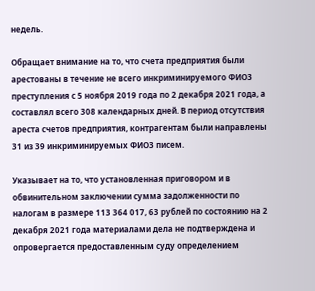недель.

Обращает внимание на то, что счета предприятия были арестованы в течение не всего инкриминируемого ФИО3 преступления с 5 ноября 2019 года по 2 декабря 2021 года, а составлял всего 308 календарных дней. В период отсутствия ареста счетов предприятия, контрагентам были направлены 31 из 39 инкриминируемых ФИО3 писем.

Указывает на то, что установленная приговором и в обвинительном заключении сумма задолженности по налогам в размере 113 364 017, 63 рублей по состоянию на 2 декабря 2021 года материалами дела не подтверждена и опровергается предоставленным суду определением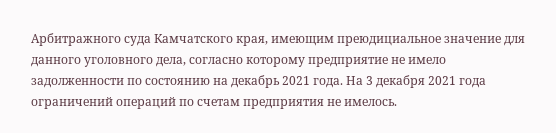Арбитражного суда Камчатского края, имеющим преюдициальное значение для данного уголовного дела, согласно которому предприятие не имело задолженности по состоянию на декабрь 2021 года. На 3 декабря 2021 года ограничений операций по счетам предприятия не имелось.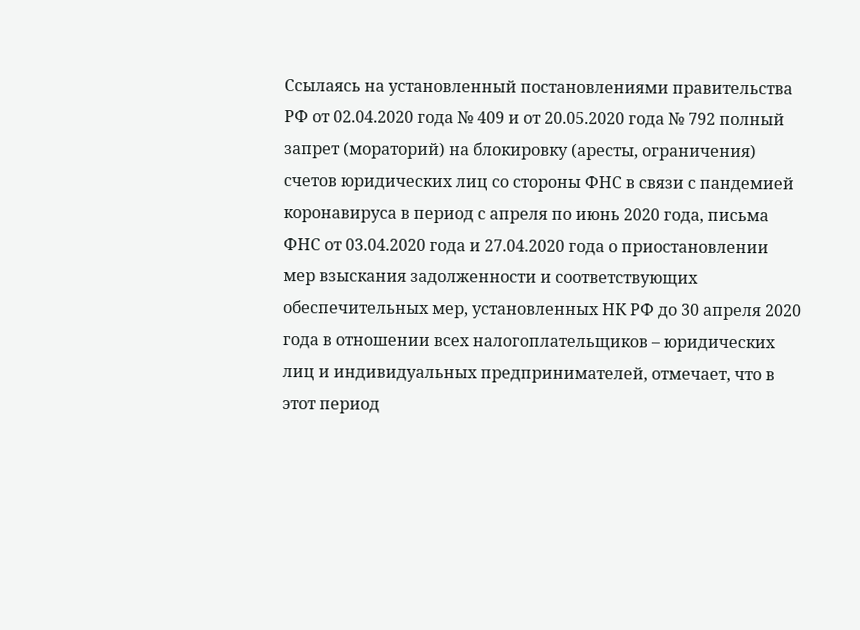Ссылаясь на установленный постановлениями правительства РФ от 02.04.2020 года № 409 и от 20.05.2020 года № 792 полный запрет (мораторий) на блокировку (аресты, ограничения) счетов юридических лиц со стороны ФНС в связи с пандемией коронавируса в период с апреля по июнь 2020 года, письма ФНС от 03.04.2020 года и 27.04.2020 года о приостановлении мер взыскания задолженности и соответствующих обеспечительных мер, установленных НК РФ до 30 апреля 2020 года в отношении всех налогоплательщиков – юридических лиц и индивидуальных предпринимателей, отмечает, что в этот период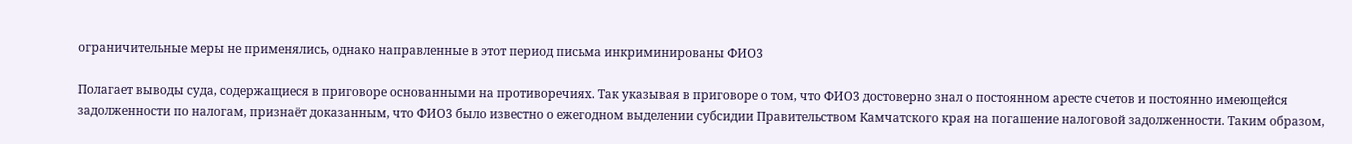ограничительные меры не применялись, однако направленные в этот период письма инкриминированы ФИО3

Полагает выводы суда, содержащиеся в приговоре основанными на противоречиях. Так указывая в приговоре о том, что ФИО3 достоверно знал о постоянном аресте счетов и постоянно имеющейся задолженности по налогам, признаёт доказанным, что ФИО3 было известно о ежегодном выделении субсидии Правительством Камчатского края на погашение налоговой задолженности. Таким образом,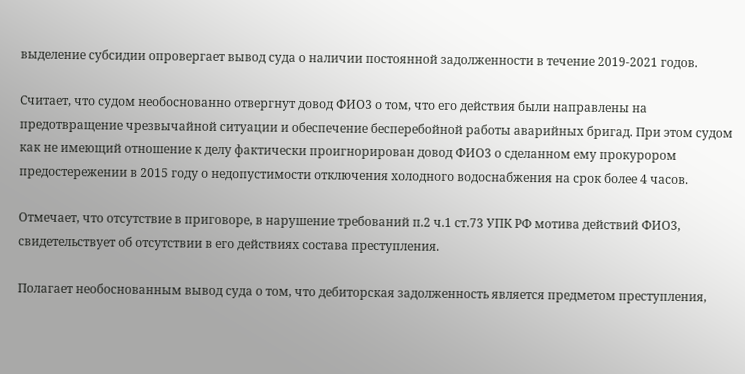выделение субсидии опровергает вывод суда о наличии постоянной задолженности в течение 2019-2021 годов.

Считает, что судом необоснованно отвергнут довод ФИО3 о том, что его действия были направлены на предотвращение чрезвычайной ситуации и обеспечение бесперебойной работы аварийных бригад. При этом судом как не имеющий отношение к делу фактически проигнорирован довод ФИО3 о сделанном ему прокурором предостережении в 2015 году о недопустимости отключения холодного водоснабжения на срок более 4 часов.

Отмечает, что отсутствие в приговоре, в нарушение требований п.2 ч.1 ст.73 УПК РФ мотива действий ФИО3, свидетельствует об отсутствии в его действиях состава преступления.

Полагает необоснованным вывод суда о том, что дебиторская задолженность является предметом преступления,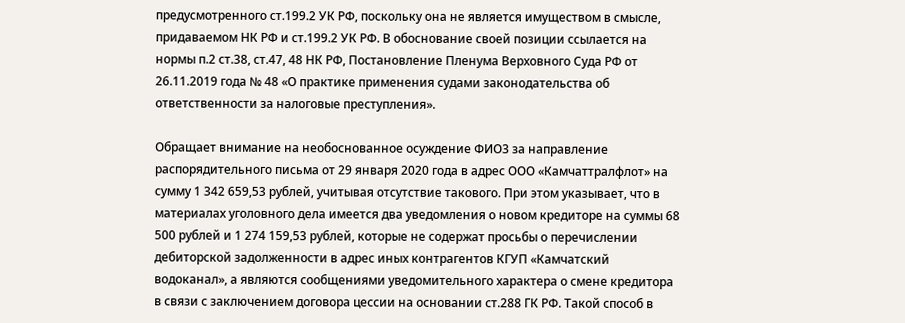предусмотренного ст.199.2 УК РФ, поскольку она не является имуществом в смысле, придаваемом НК РФ и ст.199.2 УК РФ. В обоснование своей позиции ссылается на нормы п.2 ст.38, ст.47, 48 НК РФ, Постановление Пленума Верховного Суда РФ от 26.11.2019 года № 48 «О практике применения судами законодательства об ответственности за налоговые преступления».

Обращает внимание на необоснованное осуждение ФИО3 за направление распорядительного письма от 29 января 2020 года в адрес ООО «Камчаттралфлот» на сумму 1 342 659,53 рублей, учитывая отсутствие такового. При этом указывает, что в материалах уголовного дела имеется два уведомления о новом кредиторе на суммы 68 500 рублей и 1 274 159,53 рублей, которые не содержат просьбы о перечислении дебиторской задолженности в адрес иных контрагентов КГУП «Камчатский водоканал», а являются сообщениями уведомительного характера о смене кредитора в связи с заключением договора цессии на основании ст.288 ГК РФ. Такой способ в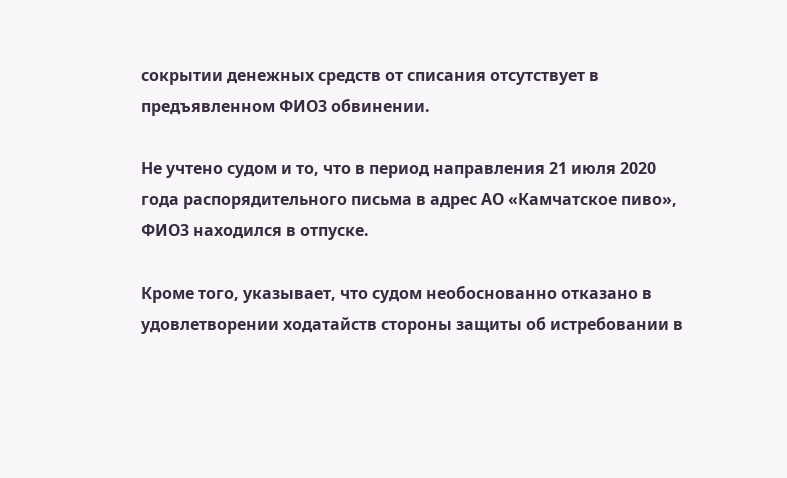сокрытии денежных средств от списания отсутствует в предъявленном ФИО3 обвинении.

Не учтено судом и то, что в период направления 21 июля 2020 года распорядительного письма в адрес АО «Камчатское пиво», ФИО3 находился в отпуске.

Кроме того, указывает, что судом необоснованно отказано в удовлетворении ходатайств стороны защиты об истребовании в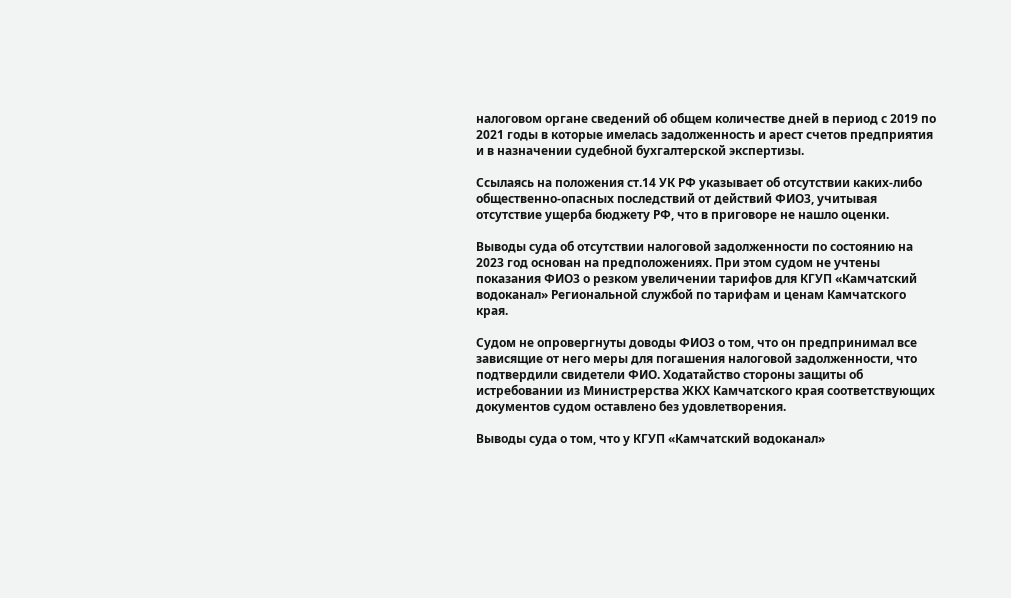налоговом органе сведений об общем количестве дней в период с 2019 по 2021 годы в которые имелась задолженность и арест счетов предприятия и в назначении судебной бухгалтерской экспертизы.

Ссылаясь на положения ст.14 УК РФ указывает об отсутствии каких-либо общественно-опасных последствий от действий ФИО3, учитывая отсутствие ущерба бюджету РФ, что в приговоре не нашло оценки.

Выводы суда об отсутствии налоговой задолженности по состоянию на 2023 год основан на предположениях. При этом судом не учтены показания ФИО3 о резком увеличении тарифов для КГУП «Камчатский водоканал» Региональной службой по тарифам и ценам Камчатского края.

Судом не опровергнуты доводы ФИО3 о том, что он предпринимал все зависящие от него меры для погашения налоговой задолженности, что подтвердили свидетели ФИО. Ходатайство стороны защиты об истребовании из Министрерства ЖКХ Камчатского края соответствующих документов судом оставлено без удовлетворения.

Выводы суда о том, что у КГУП «Камчатский водоканал»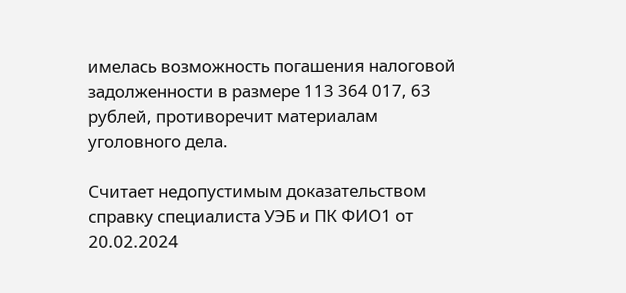имелась возможность погашения налоговой задолженности в размере 113 364 017, 63 рублей, противоречит материалам уголовного дела.

Считает недопустимым доказательством справку специалиста УЭБ и ПК ФИО1 от 20.02.2024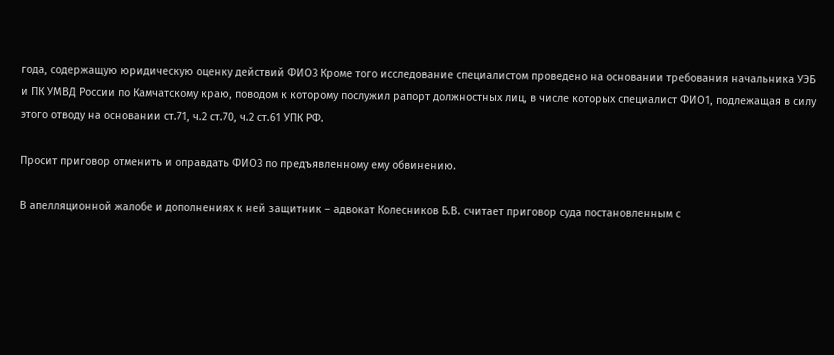года, содержащую юридическую оценку действий ФИО3 Кроме того исследование специалистом проведено на основании требования начальника УЭБ и ПК УМВД России по Камчатскому краю, поводом к которому послужил рапорт должностных лиц, в числе которых специалист ФИО1, подлежащая в силу этого отводу на основании ст.71, ч.2 ст.70, ч.2 ст.61 УПК РФ.

Просит приговор отменить и оправдать ФИО3 по предъявленному ему обвинению.

В апелляционной жалобе и дополнениях к ней защитник – адвокат Колесников Б.В. считает приговор суда постановленным с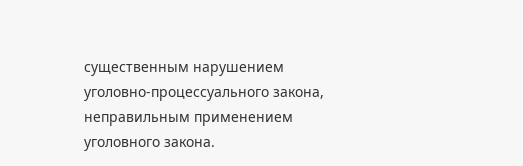существенным нарушением уголовно-процессуального закона, неправильным применением уголовного закона.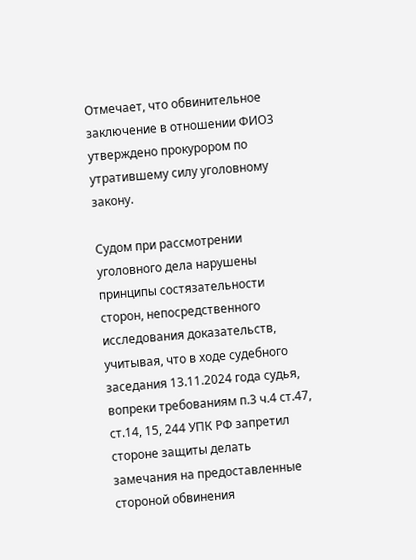Отмечает, что обвинительное заключение в отношении ФИО3 утверждено прокурором по утратившему силу уголовному закону.

Судом при рассмотрении уголовного дела нарушены принципы состязательности сторон, непосредственного исследования доказательств, учитывая, что в ходе судебного заседания 13.11.2024 года судья, вопреки требованиям п.3 ч.4 ст.47, ст.14, 15, 244 УПК РФ запретил стороне защиты делать замечания на предоставленные стороной обвинения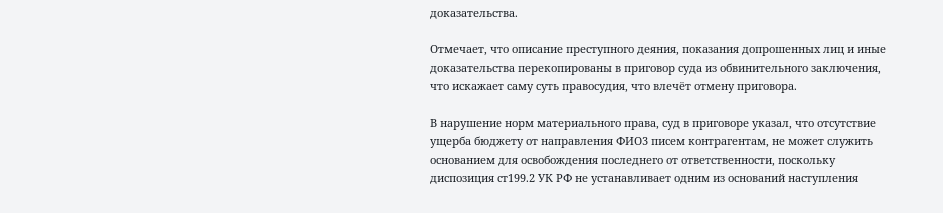доказательства.

Отмечает, что описание преступного деяния, показания допрошенных лиц и иные доказательства перекопированы в приговор суда из обвинительного заключения, что искажает саму суть правосудия, что влечёт отмену приговора.

В нарушение норм материального права, суд в приговоре указал, что отсутствие ущерба бюджету от направления ФИО3 писем контрагентам, не может служить основанием для освобождения последнего от ответственности, поскольку диспозиция ст199.2 УК РФ не устанавливает одним из оснований наступления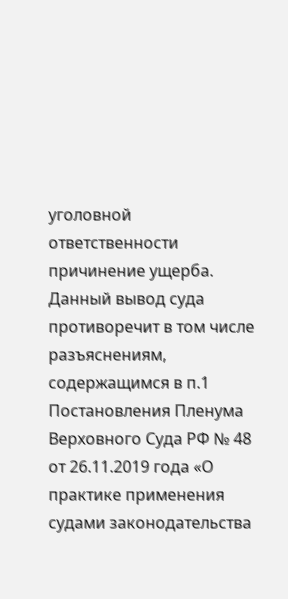уголовной ответственности причинение ущерба. Данный вывод суда противоречит в том числе разъяснениям, содержащимся в п.1 Постановления Пленума Верховного Суда РФ № 48 от 26.11.2019 года «О практике применения судами законодательства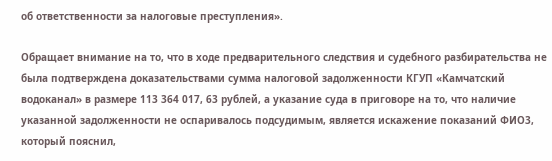об ответственности за налоговые преступления».

Обращает внимание на то, что в ходе предварительного следствия и судебного разбирательства не была подтверждена доказательствами сумма налоговой задолженности КГУП «Камчатский водоканал» в размере 113 364 017, 63 рублей, а указание суда в приговоре на то, что наличие указанной задолженности не оспаривалось подсудимым, является искажение показаний ФИО3, который пояснил,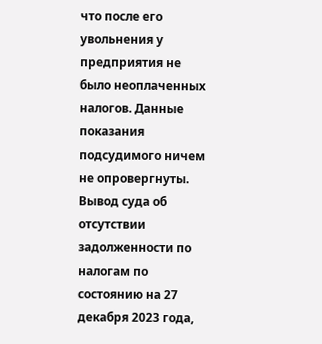что после его увольнения у предприятия не было неоплаченных налогов. Данные показания подсудимого ничем не опровергнуты. Вывод суда об отсутствии задолженности по налогам по состоянию на 27 декабря 2023 года,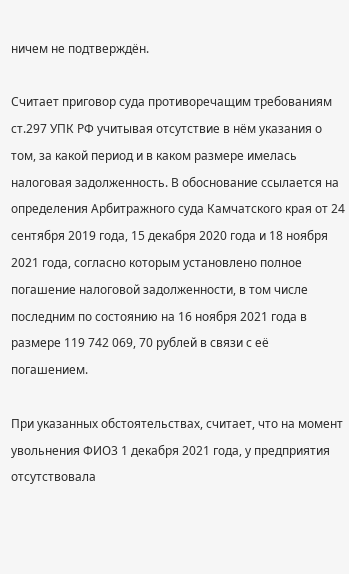ничем не подтверждён.

Считает приговор суда противоречащим требованиям ст.297 УПК РФ учитывая отсутствие в нём указания о том, за какой период и в каком размере имелась налоговая задолженность. В обоснование ссылается на определения Арбитражного суда Камчатского края от 24 сентября 2019 года, 15 декабря 2020 года и 18 ноября 2021 года, согласно которым установлено полное погашение налоговой задолженности, в том числе последним по состоянию на 16 ноября 2021 года в размере 119 742 069, 70 рублей в связи с её погашением.

При указанных обстоятельствах, считает, что на момент увольнения ФИО3 1 декабря 2021 года, у предприятия отсутствовала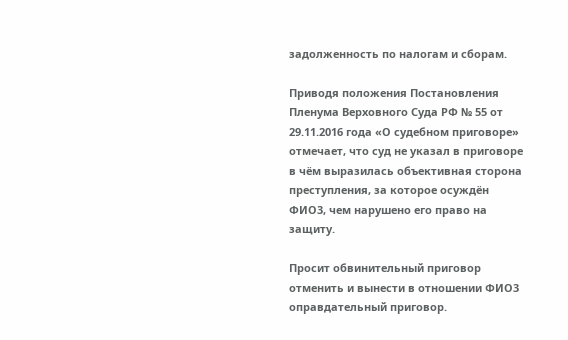задолженность по налогам и сборам.

Приводя положения Постановления Пленума Верховного Суда РФ № 55 от 29.11.2016 года «О судебном приговоре» отмечает, что суд не указал в приговоре в чём выразилась объективная сторона преступления, за которое осуждён ФИО3, чем нарушено его право на защиту.

Просит обвинительный приговор отменить и вынести в отношении ФИО3 оправдательный приговор.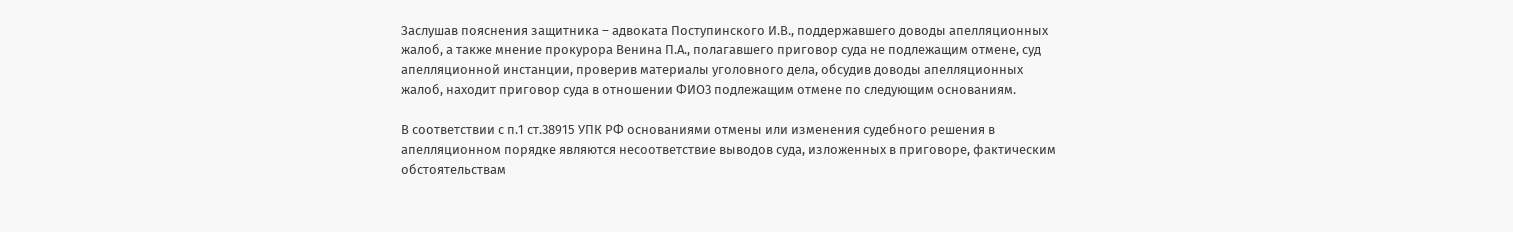Заслушав пояснения защитника – адвоката Поступинского И.В., поддержавшего доводы апелляционных жалоб, а также мнение прокурора Венина П.А., полагавшего приговор суда не подлежащим отмене, суд апелляционной инстанции, проверив материалы уголовного дела, обсудив доводы апелляционных жалоб, находит приговор суда в отношении ФИО3 подлежащим отмене по следующим основаниям.

В соответствии с п.1 ст.38915 УПК РФ основаниями отмены или изменения судебного решения в апелляционном порядке являются несоответствие выводов суда, изложенных в приговоре, фактическим обстоятельствам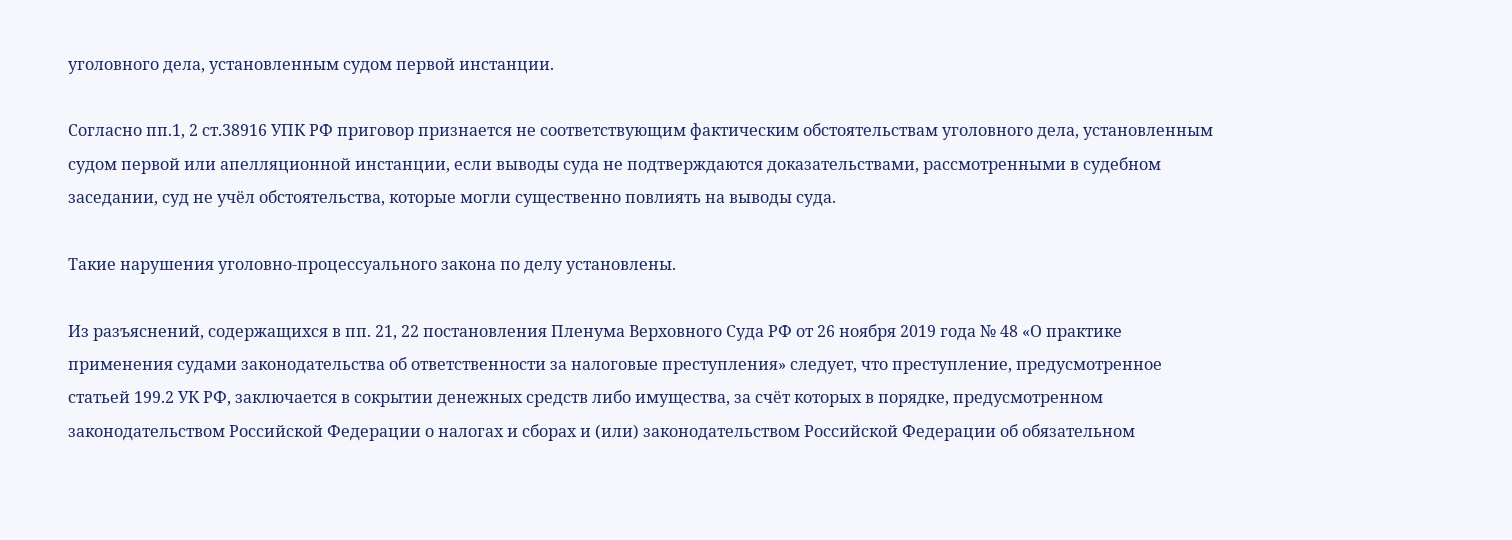уголовного дела, установленным судом первой инстанции.

Согласно пп.1, 2 ст.38916 УПК РФ приговор признается не соответствующим фактическим обстоятельствам уголовного дела, установленным судом первой или апелляционной инстанции, если выводы суда не подтверждаются доказательствами, рассмотренными в судебном заседании, суд не учёл обстоятельства, которые могли существенно повлиять на выводы суда.

Такие нарушения уголовно-процессуального закона по делу установлены.

Из разъяснений, содержащихся в пп. 21, 22 постановления Пленума Верховного Суда РФ от 26 ноября 2019 года № 48 «О практике применения судами законодательства об ответственности за налоговые преступления» следует, что преступление, предусмотренное статьей 199.2 УК РФ, заключается в сокрытии денежных средств либо имущества, за счёт которых в порядке, предусмотренном законодательством Российской Федерации о налогах и сборах и (или) законодательством Российской Федерации об обязательном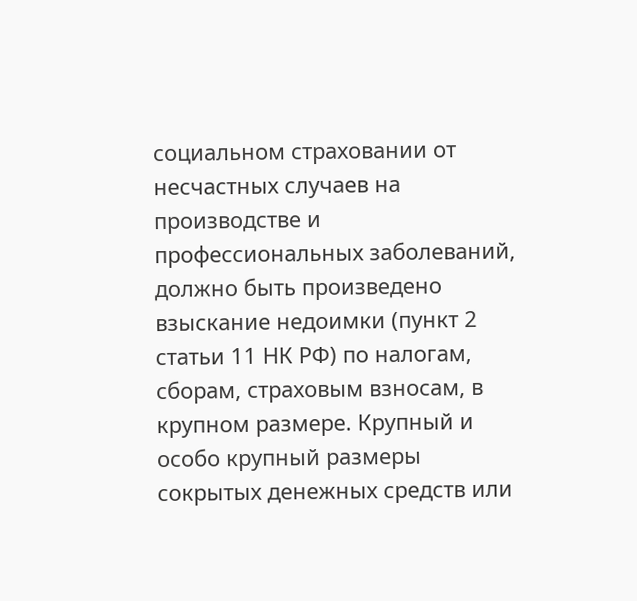социальном страховании от несчастных случаев на производстве и профессиональных заболеваний, должно быть произведено взыскание недоимки (пункт 2 статьи 11 НК РФ) по налогам, сборам, страховым взносам, в крупном размере. Крупный и особо крупный размеры сокрытых денежных средств или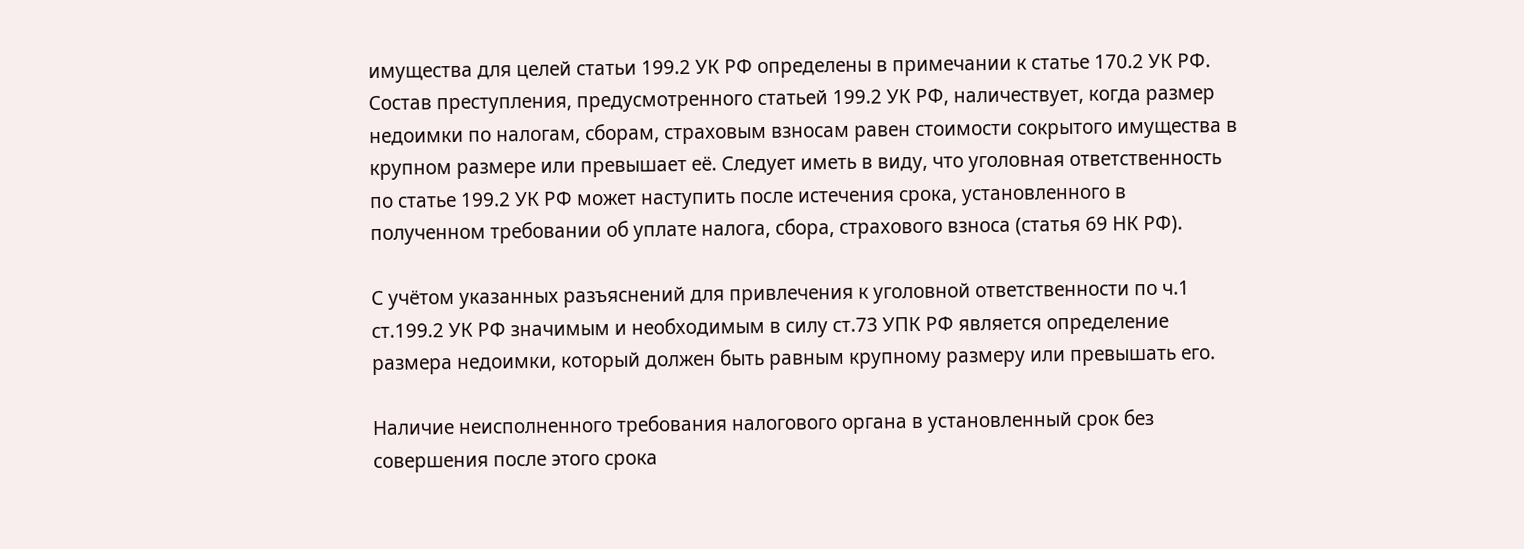имущества для целей статьи 199.2 УК РФ определены в примечании к статье 170.2 УК РФ. Состав преступления, предусмотренного статьей 199.2 УК РФ, наличествует, когда размер недоимки по налогам, сборам, страховым взносам равен стоимости сокрытого имущества в крупном размере или превышает её. Следует иметь в виду, что уголовная ответственность по статье 199.2 УК РФ может наступить после истечения срока, установленного в полученном требовании об уплате налога, сбора, страхового взноса (статья 69 НК РФ).

С учётом указанных разъяснений для привлечения к уголовной ответственности по ч.1 ст.199.2 УК РФ значимым и необходимым в силу ст.73 УПК РФ является определение размера недоимки, который должен быть равным крупному размеру или превышать его.

Наличие неисполненного требования налогового органа в установленный срок без совершения после этого срока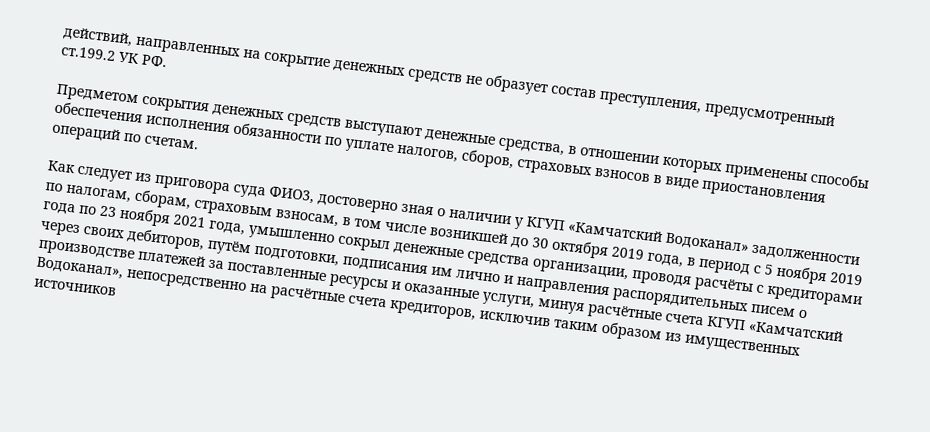действий, направленных на сокрытие денежных средств не образует состав преступления, предусмотренный ст.199.2 УК РФ.

Предметом сокрытия денежных средств выступают денежные средства, в отношении которых применены способы обеспечения исполнения обязанности по уплате налогов, сборов, страховых взносов в виде приостановления операций по счетам.

Как следует из приговора суда ФИО3, достоверно зная о наличии у КГУП «Камчатский Водоканал» задолженности по налогам, сборам, страховым взносам, в том числе возникшей до 30 октября 2019 года, в период с 5 ноября 2019 года по 23 ноября 2021 года, умышленно сокрыл денежные средства организации, проводя расчёты с кредиторами через своих дебиторов, путём подготовки, подписания им лично и направления распорядительных писем о производстве платежей за поставленные ресурсы и оказанные услуги, минуя расчётные счета КГУП «Камчатский Водоканал», непосредственно на расчётные счета кредиторов, исключив таким образом из имущественных источников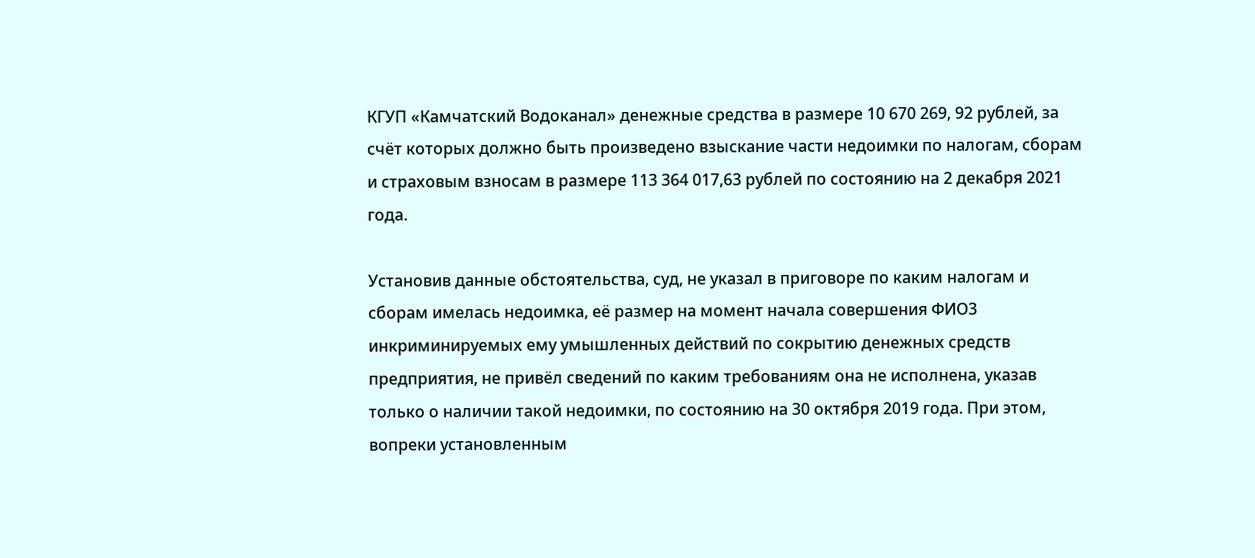КГУП «Камчатский Водоканал» денежные средства в размере 10 670 269, 92 рублей, за счёт которых должно быть произведено взыскание части недоимки по налогам, сборам и страховым взносам в размере 113 364 017,63 рублей по состоянию на 2 декабря 2021 года.

Установив данные обстоятельства, суд, не указал в приговоре по каким налогам и сборам имелась недоимка, её размер на момент начала совершения ФИО3 инкриминируемых ему умышленных действий по сокрытию денежных средств предприятия, не привёл сведений по каким требованиям она не исполнена, указав только о наличии такой недоимки, по состоянию на 30 октября 2019 года. При этом, вопреки установленным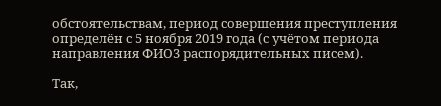обстоятельствам, период совершения преступления определён с 5 ноября 2019 года (с учётом периода направления ФИО3 распорядительных писем).

Так,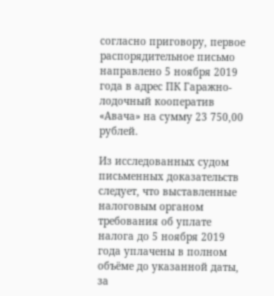согласно приговору, первое распорядительное письмо направлено 5 ноября 2019 года в адрес ПК Гаражно-лодочный кооператив «Авача» на сумму 23 750,00 рублей.

Из исследованных судом письменных доказательств следует, что выставленные налоговым органом требования об уплате налога до 5 ноября 2019 года уплачены в полном объёме до указанной даты, за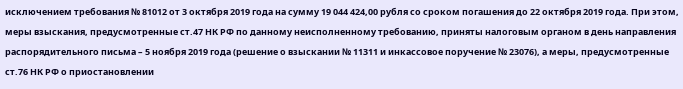исключением требования № 81012 от 3 октября 2019 года на сумму 19 044 424,00 рубля со сроком погашения до 22 октября 2019 года. При этом, меры взыскания, предусмотренные ст.47 НК РФ по данному неисполненному требованию, приняты налоговым органом в день направления распорядительного письма – 5 ноября 2019 года (решение о взыскании № 11311 и инкассовое поручение № 23076), а меры, предусмотренные ст.76 НК РФ о приостановлении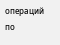операций по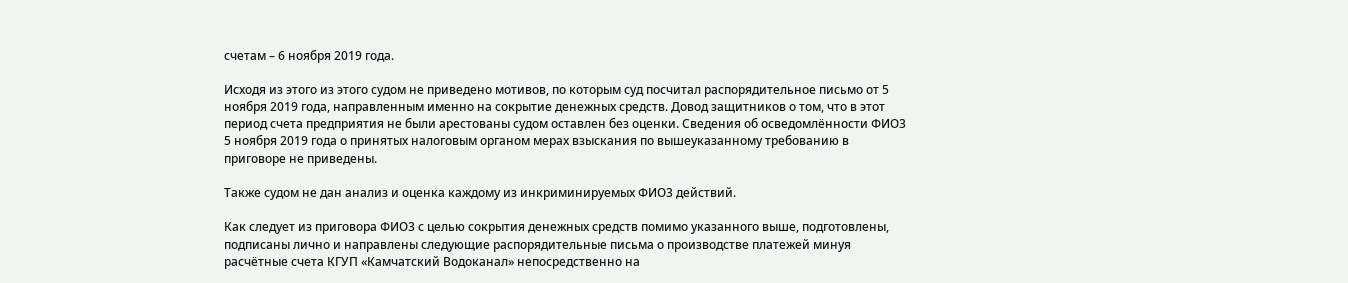счетам – 6 ноября 2019 года.

Исходя из этого из этого судом не приведено мотивов, по которым суд посчитал распорядительное письмо от 5 ноября 2019 года, направленным именно на сокрытие денежных средств. Довод защитников о том, что в этот период счета предприятия не были арестованы судом оставлен без оценки. Сведения об осведомлённости ФИО3 5 ноября 2019 года о принятых налоговым органом мерах взыскания по вышеуказанному требованию в приговоре не приведены.

Также судом не дан анализ и оценка каждому из инкриминируемых ФИО3 действий.

Как следует из приговора ФИО3 с целью сокрытия денежных средств помимо указанного выше, подготовлены, подписаны лично и направлены следующие распорядительные письма о производстве платежей минуя расчётные счета КГУП «Камчатский Водоканал» непосредственно на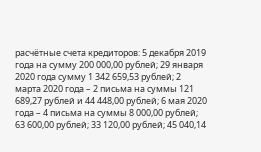расчётные счета кредиторов: 5 декабря 2019 года на сумму 200 000,00 рублей; 29 января 2020 года сумму 1 342 659,53 рублей; 2 марта 2020 года – 2 письма на суммы 121 689,27 рублей и 44 448,00 рублей; 6 мая 2020 года – 4 письма на суммы 8 000,00 рублей; 63 600,00 рублей; 33 120,00 рублей; 45 040,14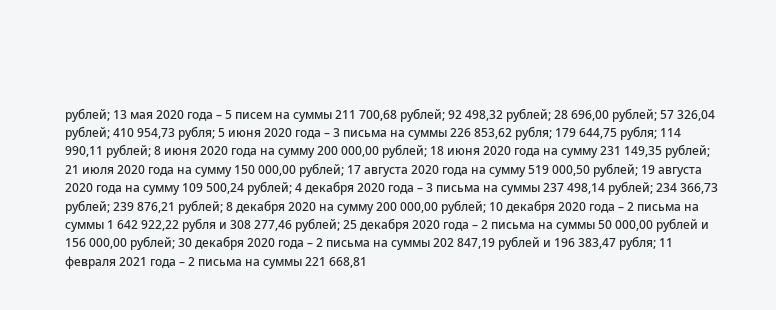рублей; 13 мая 2020 года – 5 писем на суммы 211 700,68 рублей; 92 498,32 рублей; 28 696,00 рублей; 57 326,04 рублей; 410 954,73 рубля; 5 июня 2020 года – 3 письма на суммы 226 853,62 рубля; 179 644,75 рубля; 114 990,11 рублей; 8 июня 2020 года на сумму 200 000,00 рублей; 18 июня 2020 года на сумму 231 149,35 рублей; 21 июля 2020 года на сумму 150 000,00 рублей; 17 августа 2020 года на сумму 519 000,50 рублей; 19 августа 2020 года на сумму 109 500,24 рублей; 4 декабря 2020 года – 3 письма на суммы 237 498,14 рублей; 234 366,73 рублей; 239 876,21 рублей; 8 декабря 2020 на сумму 200 000,00 рублей; 10 декабря 2020 года – 2 письма на суммы 1 642 922,22 рубля и 308 277,46 рублей; 25 декабря 2020 года – 2 письма на суммы 50 000,00 рублей и 156 000,00 рублей; 30 декабря 2020 года – 2 письма на суммы 202 847,19 рублей и 196 383,47 рубля; 11 февраля 2021 года – 2 письма на суммы 221 668,81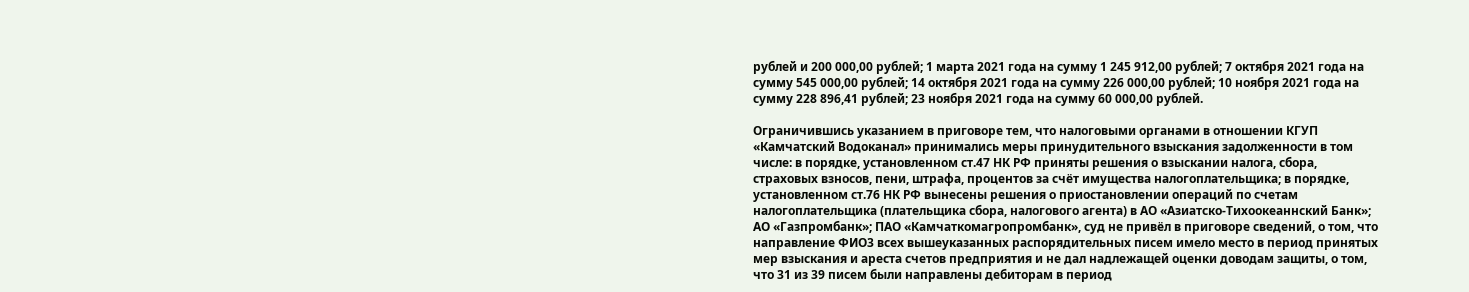рублей и 200 000,00 рублей; 1 марта 2021 года на сумму 1 245 912,00 рублей; 7 октября 2021 года на сумму 545 000,00 рублей; 14 октября 2021 года на сумму 226 000,00 рублей; 10 ноября 2021 года на сумму 228 896,41 рублей; 23 ноября 2021 года на сумму 60 000,00 рублей.

Ограничившись указанием в приговоре тем, что налоговыми органами в отношении КГУП «Камчатский Водоканал» принимались меры принудительного взыскания задолженности в том числе: в порядке, установленном ст.47 НК РФ приняты решения о взыскании налога, сбора, страховых взносов, пени, штрафа, процентов за счёт имущества налогоплательщика; в порядке, установленном ст.76 НК РФ вынесены решения о приостановлении операций по счетам налогоплательщика (плательщика сбора, налогового агента) в АО «Азиатско-Тихоокеаннский Банк»; АО «Газпромбанк»; ПАО «Камчаткомагропромбанк», суд не привёл в приговоре сведений, о том, что направление ФИО3 всех вышеуказанных распорядительных писем имело место в период принятых мер взыскания и ареста счетов предприятия и не дал надлежащей оценки доводам защиты, о том, что 31 из 39 писем были направлены дебиторам в период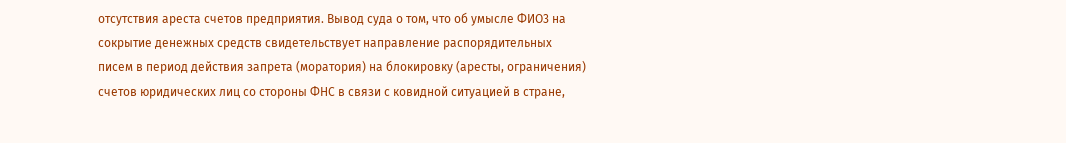отсутствия ареста счетов предприятия. Вывод суда о том, что об умысле ФИО3 на сокрытие денежных средств свидетельствует направление распорядительных писем в период действия запрета (моратория) на блокировку (аресты, ограничения) счетов юридических лиц со стороны ФНС в связи с ковидной ситуацией в стране,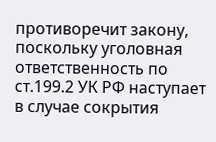противоречит закону, поскольку уголовная ответственность по ст.199.2 УК РФ наступает в случае сокрытия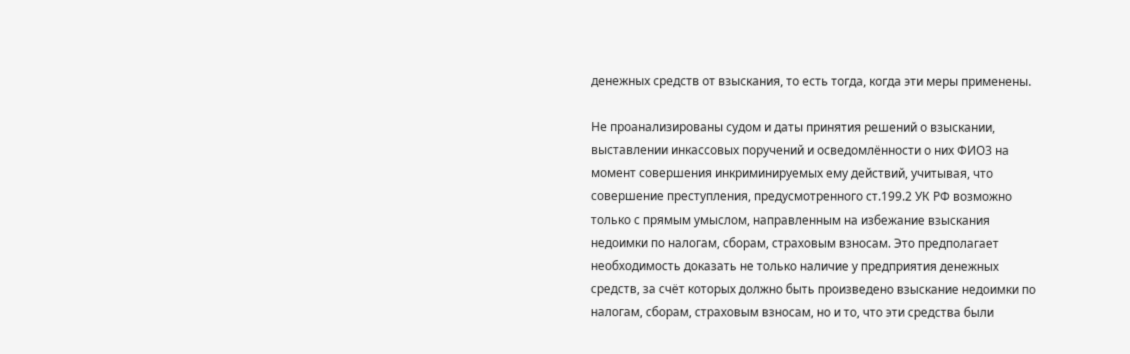денежных средств от взыскания, то есть тогда, когда эти меры применены.

Не проанализированы судом и даты принятия решений о взыскании, выставлении инкассовых поручений и осведомлённости о них ФИО3 на момент совершения инкриминируемых ему действий, учитывая, что совершение преступления, предусмотренного ст.199.2 УК РФ возможно только с прямым умыслом, направленным на избежание взыскания недоимки по налогам, сборам, страховым взносам. Это предполагает необходимость доказать не только наличие у предприятия денежных средств, за счёт которых должно быть произведено взыскание недоимки по налогам, сборам, страховым взносам, но и то, что эти средства были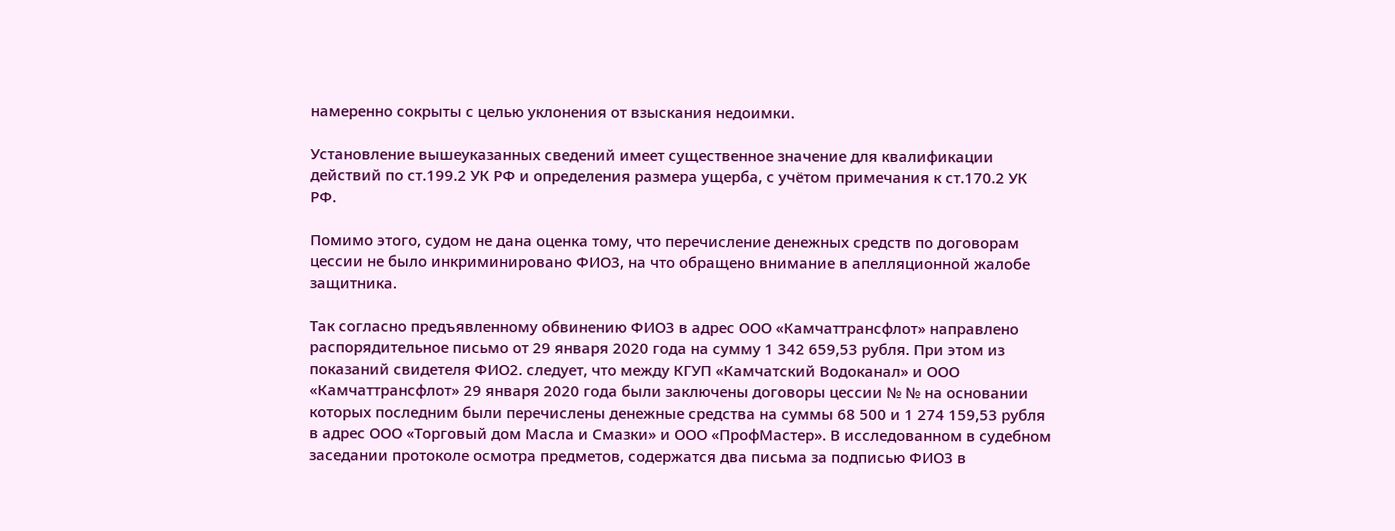намеренно сокрыты с целью уклонения от взыскания недоимки.

Установление вышеуказанных сведений имеет существенное значение для квалификации действий по ст.199.2 УК РФ и определения размера ущерба, с учётом примечания к ст.170.2 УК РФ.

Помимо этого, судом не дана оценка тому, что перечисление денежных средств по договорам цессии не было инкриминировано ФИО3, на что обращено внимание в апелляционной жалобе защитника.

Так согласно предъявленному обвинению ФИО3 в адрес ООО «Камчаттрансфлот» направлено распорядительное письмо от 29 января 2020 года на сумму 1 342 659,53 рубля. При этом из показаний свидетеля ФИО2. следует, что между КГУП «Камчатский Водоканал» и ООО «Камчаттрансфлот» 29 января 2020 года были заключены договоры цессии № № на основании которых последним были перечислены денежные средства на суммы 68 500 и 1 274 159,53 рубля в адрес ООО «Торговый дом Масла и Смазки» и ООО «ПрофМастер». В исследованном в судебном заседании протоколе осмотра предметов, содержатся два письма за подписью ФИО3 в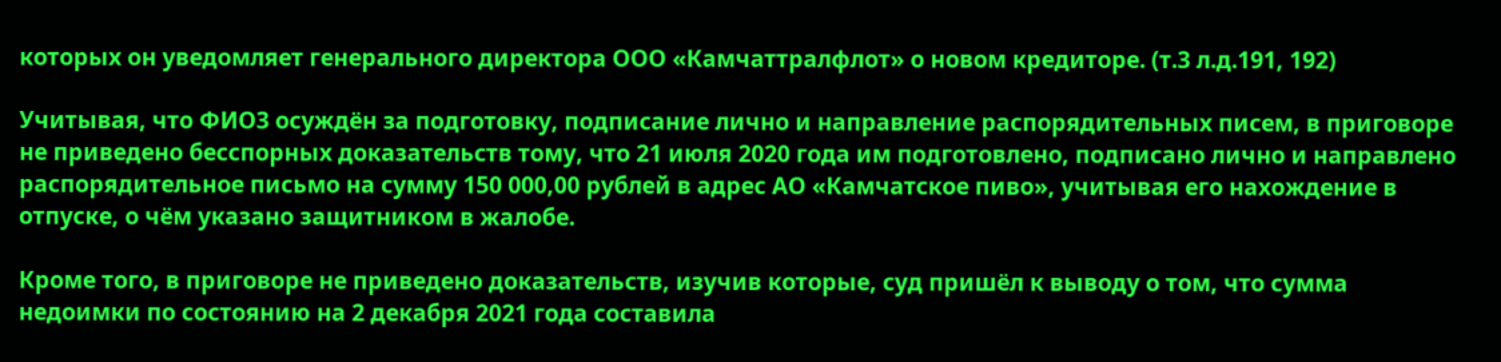которых он уведомляет генерального директора ООО «Камчаттралфлот» о новом кредиторе. (т.3 л.д.191, 192)

Учитывая, что ФИО3 осуждён за подготовку, подписание лично и направление распорядительных писем, в приговоре не приведено бесспорных доказательств тому, что 21 июля 2020 года им подготовлено, подписано лично и направлено распорядительное письмо на сумму 150 000,00 рублей в адрес АО «Камчатское пиво», учитывая его нахождение в отпуске, о чём указано защитником в жалобе.

Кроме того, в приговоре не приведено доказательств, изучив которые, суд пришёл к выводу о том, что сумма недоимки по состоянию на 2 декабря 2021 года составила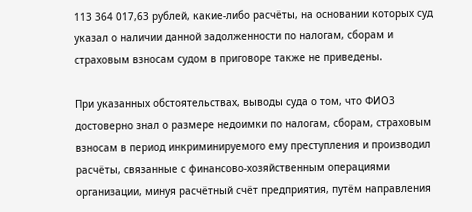113 364 017,63 рублей, какие-либо расчёты, на основании которых суд указал о наличии данной задолженности по налогам, сборам и страховым взносам судом в приговоре также не приведены.

При указанных обстоятельствах, выводы суда о том, что ФИО3 достоверно знал о размере недоимки по налогам, сборам, страховым взносам в период инкриминируемого ему преступления и производил расчёты, связанные с финансово-хозяйственным операциями организации, минуя расчётный счёт предприятия, путём направления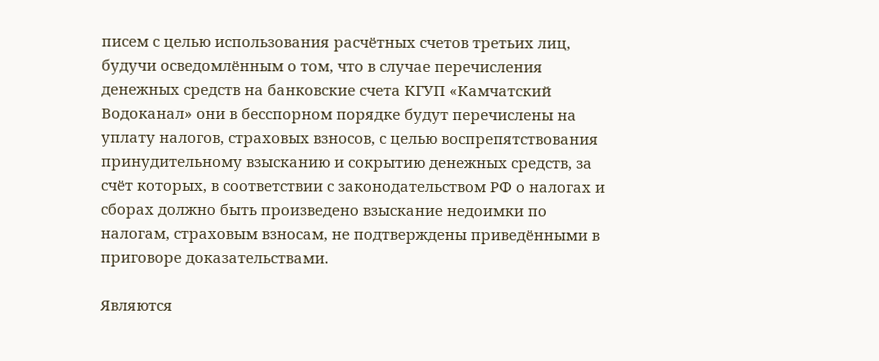писем с целью использования расчётных счетов третьих лиц, будучи осведомлённым о том, что в случае перечисления денежных средств на банковские счета КГУП «Камчатский Водоканал» они в бесспорном порядке будут перечислены на уплату налогов, страховых взносов, с целью воспрепятствования принудительному взысканию и сокрытию денежных средств, за счёт которых, в соответствии с законодательством РФ о налогах и сборах должно быть произведено взыскание недоимки по налогам, страховым взносам, не подтверждены приведёнными в приговоре доказательствами.

Являются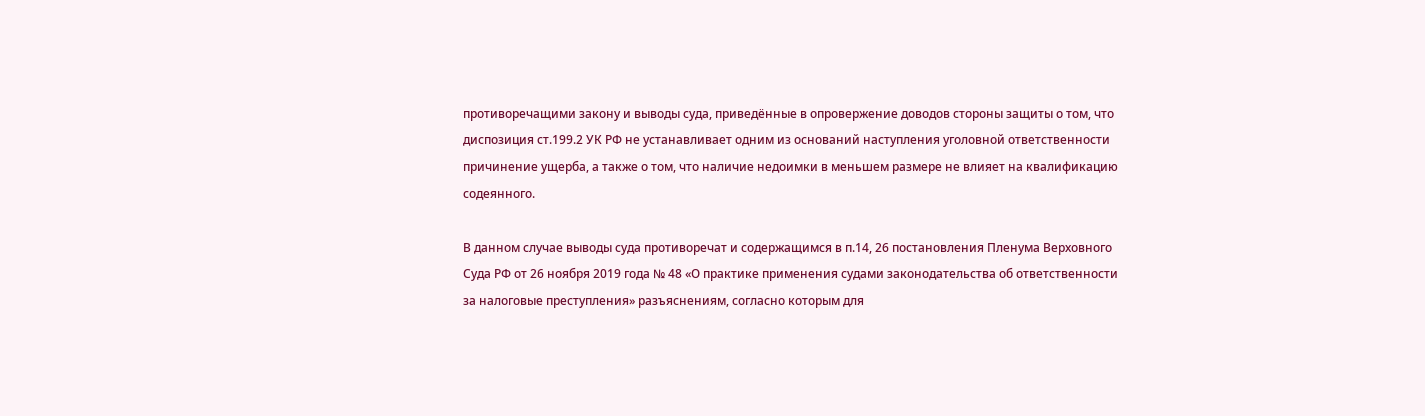противоречащими закону и выводы суда, приведённые в опровержение доводов стороны защиты о том, что диспозиция ст.199.2 УК РФ не устанавливает одним из оснований наступления уголовной ответственности причинение ущерба, а также о том, что наличие недоимки в меньшем размере не влияет на квалификацию содеянного.

В данном случае выводы суда противоречат и содержащимся в п.14, 26 постановления Пленума Верховного Суда РФ от 26 ноября 2019 года № 48 «О практике применения судами законодательства об ответственности за налоговые преступления» разъяснениям, согласно которым для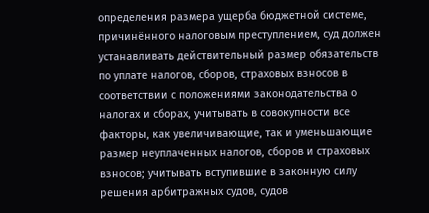определения размера ущерба бюджетной системе, причинённого налоговым преступлением, суд должен устанавливать действительный размер обязательств по уплате налогов, сборов, страховых взносов в соответствии с положениями законодательства о налогах и сборах, учитывать в совокупности все факторы, как увеличивающие, так и уменьшающие размер неуплаченных налогов, сборов и страховых взносов; учитывать вступившие в законную силу решения арбитражных судов, судов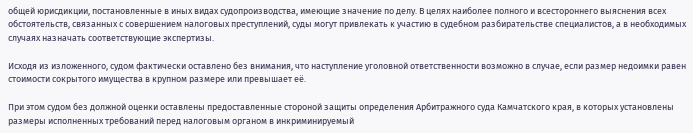общей юрисдикции, постановленные в иных видах судопроизводства, имеющие значение по делу. В целях наиболее полного и всестороннего выяснения всех обстоятельств, связанных с совершением налоговых преступлений, суды могут привлекать к участию в судебном разбирательстве специалистов, а в необходимых случаях назначать соответствующие экспертизы.

Исходя из изложенного, судом фактически оставлено без внимания, что наступление уголовной ответственности возможно в случае, если размер недоимки равен стоимости сокрытого имущества в крупном размере или превышает её.

При этом судом без должной оценки оставлены предоставленные стороной защиты определения Арбитражного суда Камчатского края, в которых установлены размеры исполненных требований перед налоговым органом в инкриминируемый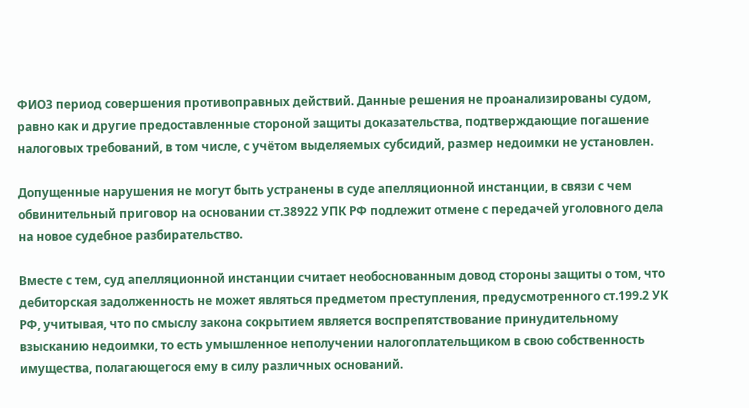ФИО3 период совершения противоправных действий. Данные решения не проанализированы судом, равно как и другие предоставленные стороной защиты доказательства, подтверждающие погашение налоговых требований, в том числе, с учётом выделяемых субсидий, размер недоимки не установлен.

Допущенные нарушения не могут быть устранены в суде апелляционной инстанции, в связи с чем обвинительный приговор на основании ст.38922 УПК РФ подлежит отмене с передачей уголовного дела на новое судебное разбирательство.

Вместе с тем, суд апелляционной инстанции считает необоснованным довод стороны защиты о том, что дебиторская задолженность не может являться предметом преступления, предусмотренного ст.199.2 УК РФ, учитывая, что по смыслу закона сокрытием является воспрепятствование принудительному взысканию недоимки, то есть умышленное неполучении налогоплательщиком в свою собственность имущества, полагающегося ему в силу различных оснований.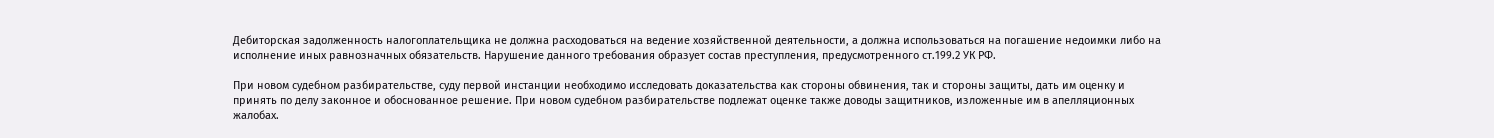Дебиторская задолженность налогоплательщика не должна расходоваться на ведение хозяйственной деятельности, а должна использоваться на погашение недоимки либо на исполнение иных равнозначных обязательств. Нарушение данного требования образует состав преступления, предусмотренного ст.199.2 УК РФ.

При новом судебном разбирательстве, суду первой инстанции необходимо исследовать доказательства как стороны обвинения, так и стороны защиты, дать им оценку и принять по делу законное и обоснованное решение. При новом судебном разбирательстве подлежат оценке также доводы защитников, изложенные им в апелляционных жалобах.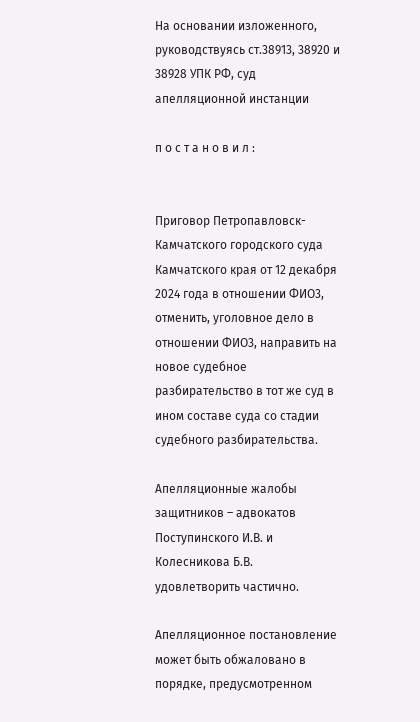На основании изложенного, руководствуясь ст.38913, 38920 и 38928 УПК РФ, суд апелляционной инстанции

п о с т а н о в и л :


Приговор Петропавловск-Камчатского городского суда Камчатского края от 12 декабря 2024 года в отношении ФИО3, отменить, уголовное дело в отношении ФИО3, направить на новое судебное разбирательство в тот же суд в ином составе суда со стадии судебного разбирательства.

Апелляционные жалобы защитников – адвокатов Поступинского И.В. и Колесникова Б.В. удовлетворить частично.

Апелляционное постановление может быть обжаловано в порядке, предусмотренном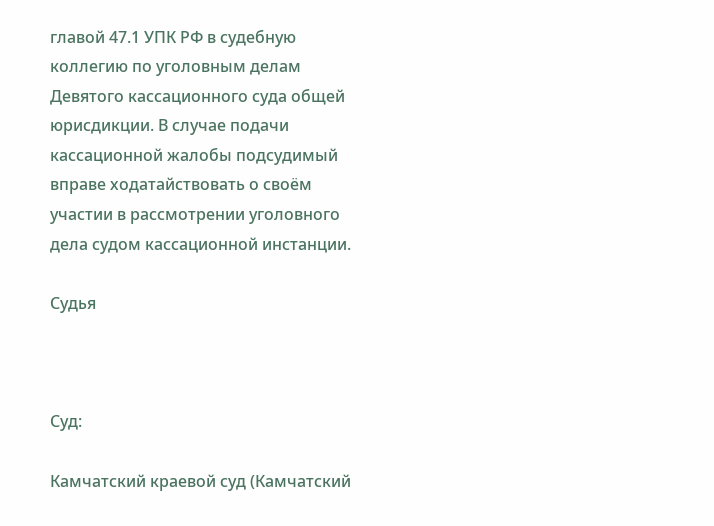главой 47.1 УПК РФ в судебную коллегию по уголовным делам Девятого кассационного суда общей юрисдикции. В случае подачи кассационной жалобы подсудимый вправе ходатайствовать о своём участии в рассмотрении уголовного дела судом кассационной инстанции.

Судья



Суд:

Камчатский краевой суд (Камчатский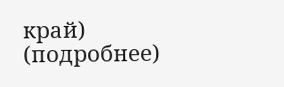край) (подробнее)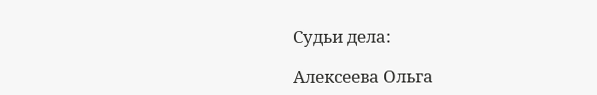Судьи дела:

Алексеева Ольга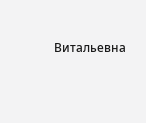Витальевна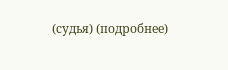(судья) (подробнее)